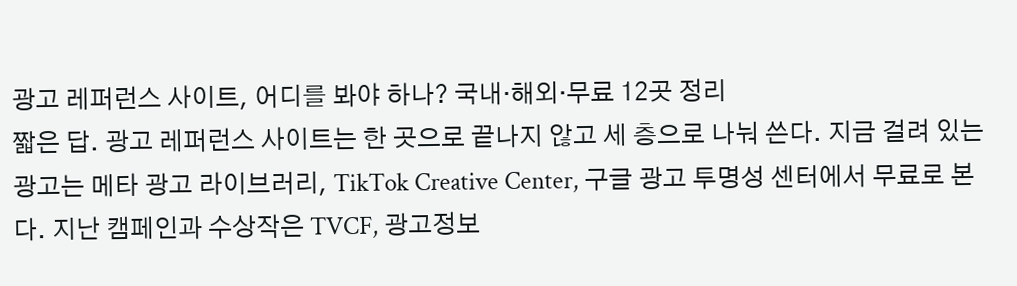광고 레퍼런스 사이트, 어디를 봐야 하나? 국내·해외·무료 12곳 정리
짧은 답. 광고 레퍼런스 사이트는 한 곳으로 끝나지 않고 세 층으로 나눠 쓴다. 지금 걸려 있는 광고는 메타 광고 라이브러리, TikTok Creative Center, 구글 광고 투명성 센터에서 무료로 본다. 지난 캠페인과 수상작은 TVCF, 광고정보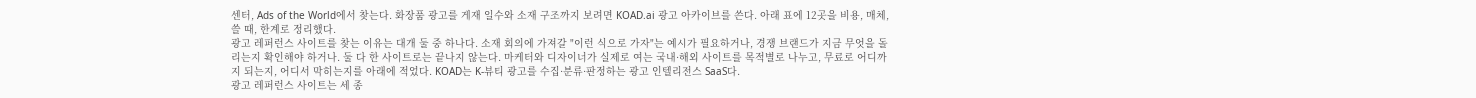센터, Ads of the World에서 찾는다. 화장품 광고를 게재 일수와 소재 구조까지 보려면 KOAD.ai 광고 아카이브를 쓴다. 아래 표에 12곳을 비용, 매체, 쓸 때, 한계로 정리했다.
광고 레퍼런스 사이트를 찾는 이유는 대개 둘 중 하나다. 소재 회의에 가져갈 "이런 식으로 가자"는 예시가 필요하거나, 경쟁 브랜드가 지금 무엇을 돌리는지 확인해야 하거나. 둘 다 한 사이트로는 끝나지 않는다. 마케터와 디자이너가 실제로 여는 국내·해외 사이트를 목적별로 나누고, 무료로 어디까지 되는지, 어디서 막히는지를 아래에 적었다. KOAD는 K-뷰티 광고를 수집·분류·판정하는 광고 인텔리전스 SaaS다.
광고 레퍼런스 사이트는 세 종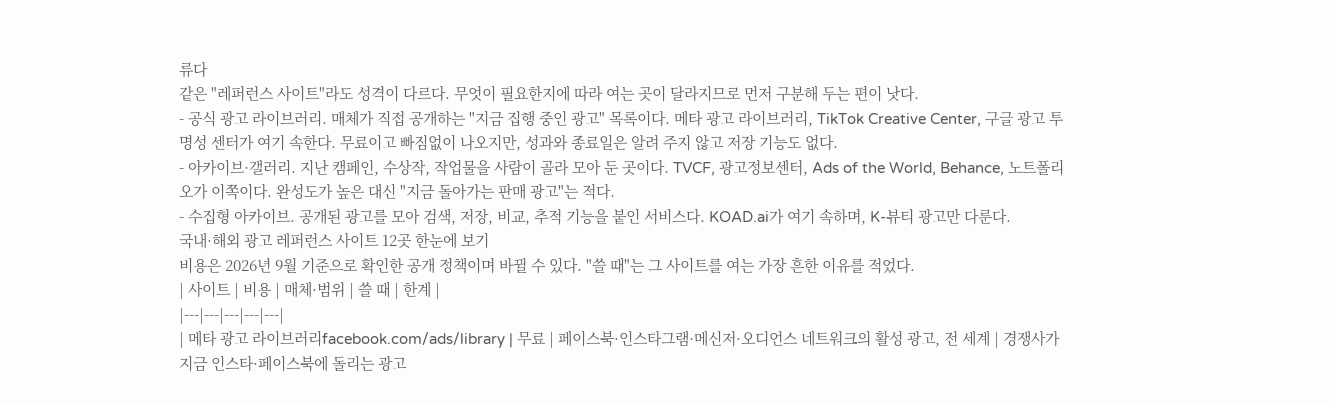류다
같은 "레퍼런스 사이트"라도 성격이 다르다. 무엇이 필요한지에 따라 여는 곳이 달라지므로 먼저 구분해 두는 편이 낫다.
- 공식 광고 라이브러리. 매체가 직접 공개하는 "지금 집행 중인 광고" 목록이다. 메타 광고 라이브러리, TikTok Creative Center, 구글 광고 투명성 센터가 여기 속한다. 무료이고 빠짐없이 나오지만, 성과와 종료일은 알려 주지 않고 저장 기능도 없다.
- 아카이브·갤러리. 지난 캠페인, 수상작, 작업물을 사람이 골라 모아 둔 곳이다. TVCF, 광고정보센터, Ads of the World, Behance, 노트폴리오가 이쪽이다. 완성도가 높은 대신 "지금 돌아가는 판매 광고"는 적다.
- 수집형 아카이브. 공개된 광고를 모아 검색, 저장, 비교, 추적 기능을 붙인 서비스다. KOAD.ai가 여기 속하며, K-뷰티 광고만 다룬다.
국내·해외 광고 레퍼런스 사이트 12곳 한눈에 보기
비용은 2026년 9월 기준으로 확인한 공개 정책이며 바뀔 수 있다. "쓸 때"는 그 사이트를 여는 가장 흔한 이유를 적었다.
| 사이트 | 비용 | 매체·범위 | 쓸 때 | 한계 |
|---|---|---|---|---|
| 메타 광고 라이브러리facebook.com/ads/library | 무료 | 페이스북·인스타그램·메신저·오디언스 네트워크의 활성 광고, 전 세계 | 경쟁사가 지금 인스타·페이스북에 돌리는 광고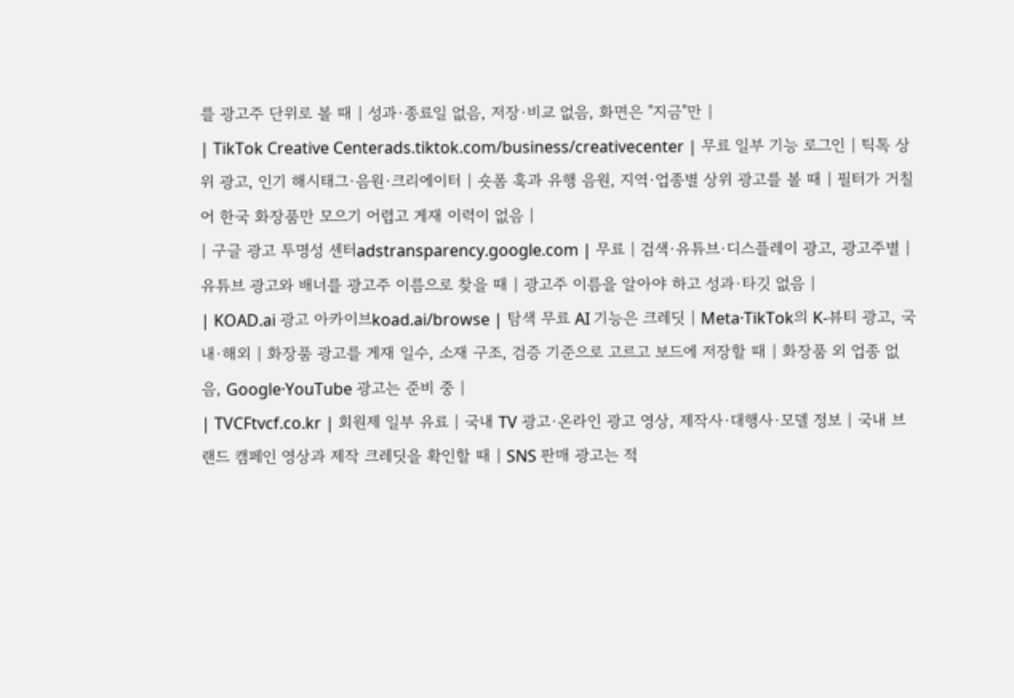를 광고주 단위로 볼 때 | 성과·종료일 없음, 저장·비교 없음, 화면은 "지금"만 |
| TikTok Creative Centerads.tiktok.com/business/creativecenter | 무료 일부 기능 로그인 | 틱톡 상위 광고, 인기 해시태그·음원·크리에이터 | 숏폼 훅과 유행 음원, 지역·업종별 상위 광고를 볼 때 | 필터가 거칠어 한국 화장품만 모으기 어렵고 게재 이력이 없음 |
| 구글 광고 투명성 센터adstransparency.google.com | 무료 | 검색·유튜브·디스플레이 광고, 광고주별 | 유튜브 광고와 배너를 광고주 이름으로 찾을 때 | 광고주 이름을 알아야 하고 성과·타깃 없음 |
| KOAD.ai 광고 아카이브koad.ai/browse | 탐색 무료 AI 기능은 크레딧 | Meta·TikTok의 K-뷰티 광고, 국내·해외 | 화장품 광고를 게재 일수, 소재 구조, 검증 기준으로 고르고 보드에 저장할 때 | 화장품 외 업종 없음, Google·YouTube 광고는 준비 중 |
| TVCFtvcf.co.kr | 회원제 일부 유료 | 국내 TV 광고·온라인 광고 영상, 제작사·대행사·모델 정보 | 국내 브랜드 캠페인 영상과 제작 크레딧을 확인할 때 | SNS 판매 광고는 적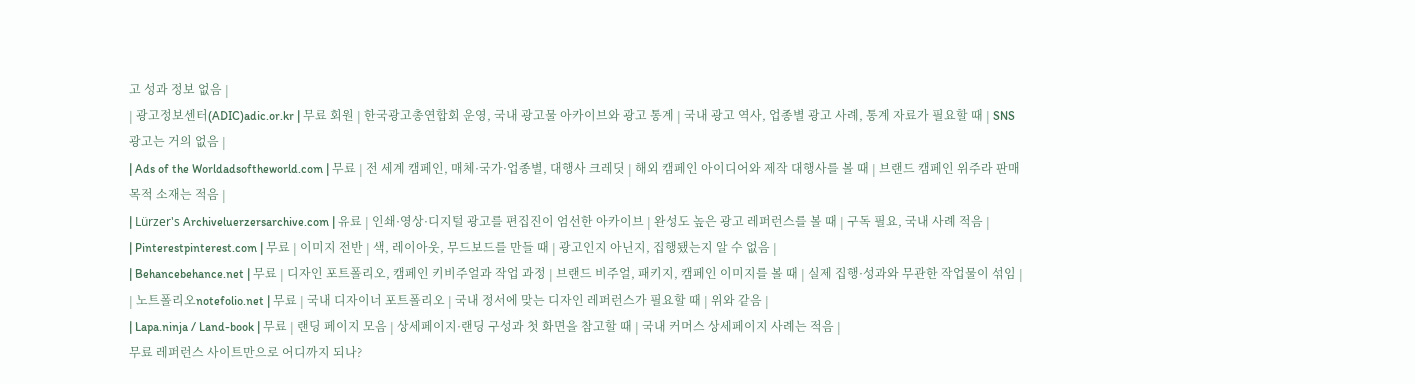고 성과 정보 없음 |
| 광고정보센터(ADIC)adic.or.kr | 무료 회원 | 한국광고총연합회 운영, 국내 광고물 아카이브와 광고 통계 | 국내 광고 역사, 업종별 광고 사례, 통계 자료가 필요할 때 | SNS 광고는 거의 없음 |
| Ads of the Worldadsoftheworld.com | 무료 | 전 세계 캠페인, 매체·국가·업종별, 대행사 크레딧 | 해외 캠페인 아이디어와 제작 대행사를 볼 때 | 브랜드 캠페인 위주라 판매 목적 소재는 적음 |
| Lürzer's Archiveluerzersarchive.com | 유료 | 인쇄·영상·디지털 광고를 편집진이 엄선한 아카이브 | 완성도 높은 광고 레퍼런스를 볼 때 | 구독 필요, 국내 사례 적음 |
| Pinterestpinterest.com | 무료 | 이미지 전반 | 색, 레이아웃, 무드보드를 만들 때 | 광고인지 아닌지, 집행됐는지 알 수 없음 |
| Behancebehance.net | 무료 | 디자인 포트폴리오, 캠페인 키비주얼과 작업 과정 | 브랜드 비주얼, 패키지, 캠페인 이미지를 볼 때 | 실제 집행·성과와 무관한 작업물이 섞임 |
| 노트폴리오notefolio.net | 무료 | 국내 디자이너 포트폴리오 | 국내 정서에 맞는 디자인 레퍼런스가 필요할 때 | 위와 같음 |
| Lapa.ninja / Land-book | 무료 | 랜딩 페이지 모음 | 상세페이지·랜딩 구성과 첫 화면을 참고할 때 | 국내 커머스 상세페이지 사례는 적음 |
무료 레퍼런스 사이트만으로 어디까지 되나?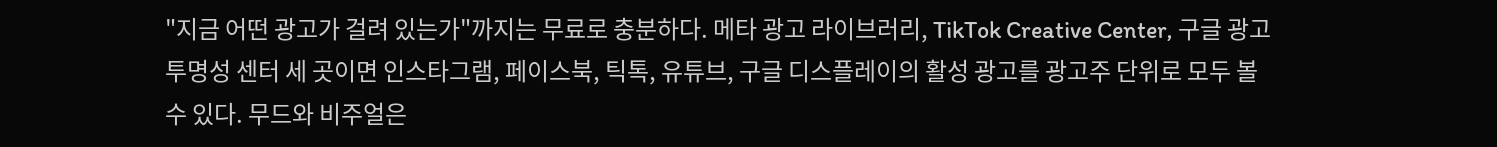"지금 어떤 광고가 걸려 있는가"까지는 무료로 충분하다. 메타 광고 라이브러리, TikTok Creative Center, 구글 광고 투명성 센터 세 곳이면 인스타그램, 페이스북, 틱톡, 유튜브, 구글 디스플레이의 활성 광고를 광고주 단위로 모두 볼 수 있다. 무드와 비주얼은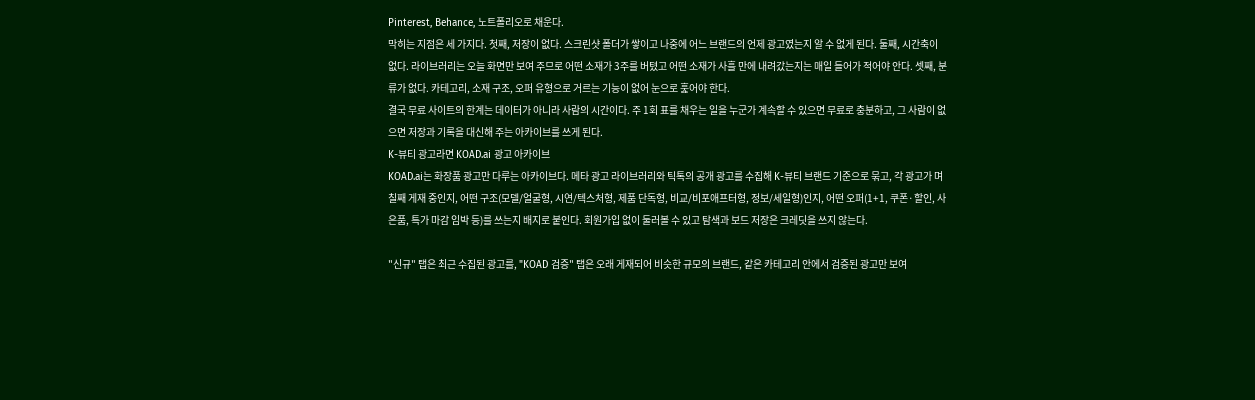Pinterest, Behance, 노트폴리오로 채운다.
막히는 지점은 세 가지다. 첫째, 저장이 없다. 스크린샷 폴더가 쌓이고 나중에 어느 브랜드의 언제 광고였는지 알 수 없게 된다. 둘째, 시간축이 없다. 라이브러리는 오늘 화면만 보여 주므로 어떤 소재가 3주를 버텼고 어떤 소재가 사흘 만에 내려갔는지는 매일 들어가 적어야 안다. 셋째, 분류가 없다. 카테고리, 소재 구조, 오퍼 유형으로 거르는 기능이 없어 눈으로 훑어야 한다.
결국 무료 사이트의 한계는 데이터가 아니라 사람의 시간이다. 주 1회 표를 채우는 일을 누군가 계속할 수 있으면 무료로 충분하고, 그 사람이 없으면 저장과 기록을 대신해 주는 아카이브를 쓰게 된다.
K-뷰티 광고라면 KOAD.ai 광고 아카이브
KOAD.ai는 화장품 광고만 다루는 아카이브다. 메타 광고 라이브러리와 틱톡의 공개 광고를 수집해 K-뷰티 브랜드 기준으로 묶고, 각 광고가 며칠째 게재 중인지, 어떤 구조(모델/얼굴형, 시연/텍스처형, 제품 단독형, 비교/비포애프터형, 정보/세일형)인지, 어떤 오퍼(1+1, 쿠폰·할인, 사은품, 특가 마감 임박 등)를 쓰는지 배지로 붙인다. 회원가입 없이 둘러볼 수 있고 탐색과 보드 저장은 크레딧을 쓰지 않는다.

"신규" 탭은 최근 수집된 광고를, "KOAD 검증" 탭은 오래 게재되어 비슷한 규모의 브랜드, 같은 카테고리 안에서 검증된 광고만 보여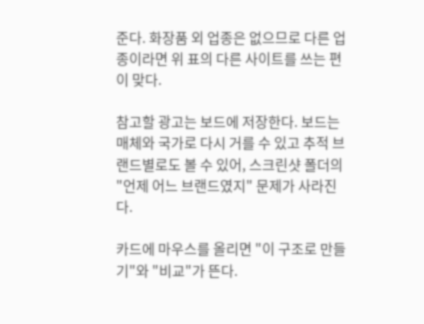준다. 화장품 외 업종은 없으므로 다른 업종이라면 위 표의 다른 사이트를 쓰는 편이 맞다.

참고할 광고는 보드에 저장한다. 보드는 매체와 국가로 다시 거를 수 있고 추적 브랜드별로도 볼 수 있어, 스크린샷 폴더의 "언제 어느 브랜드였지" 문제가 사라진다.

카드에 마우스를 올리면 "이 구조로 만들기"와 "비교"가 뜬다.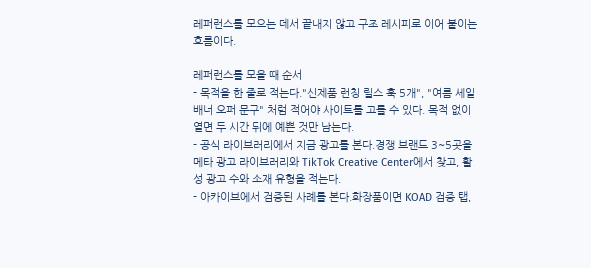레퍼런스를 모으는 데서 끝내지 않고 구조 레시피로 이어 붙이는 흐름이다.

레퍼런스를 모을 때 순서
- 목적을 한 줄로 적는다."신제품 런칭 릴스 훅 5개", "여름 세일 배너 오퍼 문구" 처럼 적어야 사이트를 고를 수 있다. 목적 없이 열면 두 시간 뒤에 예쁜 것만 남는다.
- 공식 라이브러리에서 지금 광고를 본다.경쟁 브랜드 3~5곳을 메타 광고 라이브러리와 TikTok Creative Center에서 찾고, 활성 광고 수와 소재 유형을 적는다.
- 아카이브에서 검증된 사례를 본다.화장품이면 KOAD 검증 탭,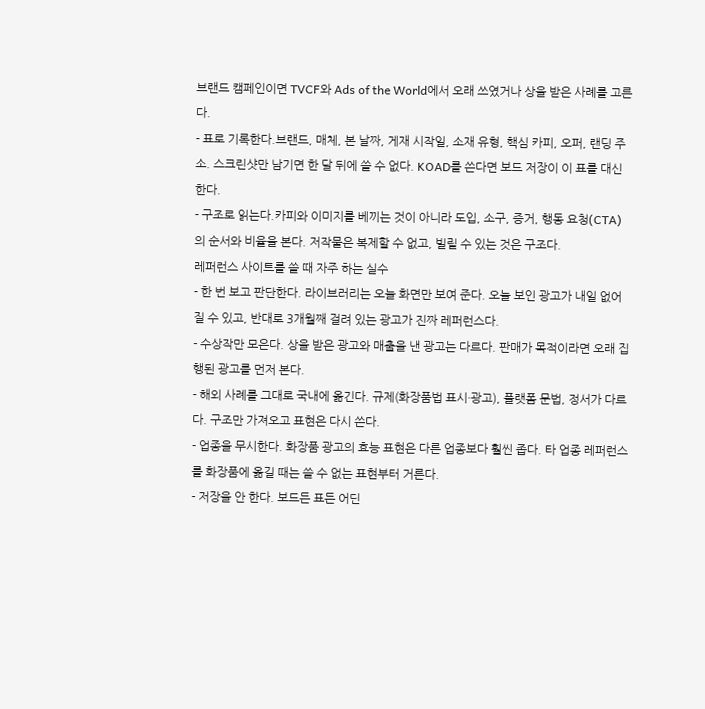브랜드 캠페인이면 TVCF와 Ads of the World에서 오래 쓰였거나 상을 받은 사례를 고른다.
- 표로 기록한다.브랜드, 매체, 본 날짜, 게재 시작일, 소재 유형, 핵심 카피, 오퍼, 랜딩 주소. 스크린샷만 남기면 한 달 뒤에 쓸 수 없다. KOAD를 쓴다면 보드 저장이 이 표를 대신한다.
- 구조로 읽는다.카피와 이미지를 베끼는 것이 아니라 도입, 소구, 증거, 행동 요청(CTA)의 순서와 비율을 본다. 저작물은 복제할 수 없고, 빌릴 수 있는 것은 구조다.
레퍼런스 사이트를 쓸 때 자주 하는 실수
- 한 번 보고 판단한다. 라이브러리는 오늘 화면만 보여 준다. 오늘 보인 광고가 내일 없어질 수 있고, 반대로 3개월째 걸려 있는 광고가 진짜 레퍼런스다.
- 수상작만 모은다. 상을 받은 광고와 매출을 낸 광고는 다르다. 판매가 목적이라면 오래 집행된 광고를 먼저 본다.
- 해외 사례를 그대로 국내에 옮긴다. 규제(화장품법 표시·광고), 플랫폼 문법, 정서가 다르다. 구조만 가져오고 표현은 다시 쓴다.
- 업종을 무시한다. 화장품 광고의 효능 표현은 다른 업종보다 훨씬 좁다. 타 업종 레퍼런스를 화장품에 옮길 때는 쓸 수 없는 표현부터 거른다.
- 저장을 안 한다. 보드든 표든 어딘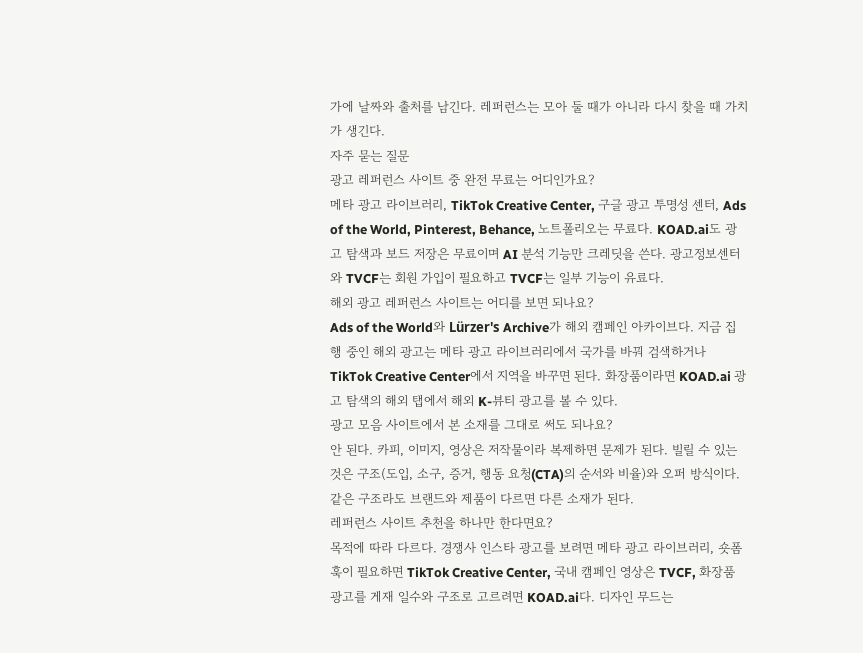가에 날짜와 출처를 남긴다. 레퍼런스는 모아 둘 때가 아니라 다시 찾을 때 가치가 생긴다.
자주 묻는 질문
광고 레퍼런스 사이트 중 완전 무료는 어디인가요?
메타 광고 라이브러리, TikTok Creative Center, 구글 광고 투명성 센터, Ads of the World, Pinterest, Behance, 노트폴리오는 무료다. KOAD.ai도 광고 탐색과 보드 저장은 무료이며 AI 분석 기능만 크레딧을 쓴다. 광고정보센터와 TVCF는 회원 가입이 필요하고 TVCF는 일부 기능이 유료다.
해외 광고 레퍼런스 사이트는 어디를 보면 되나요?
Ads of the World와 Lürzer's Archive가 해외 캠페인 아카이브다. 지금 집행 중인 해외 광고는 메타 광고 라이브러리에서 국가를 바꿔 검색하거나 TikTok Creative Center에서 지역을 바꾸면 된다. 화장품이라면 KOAD.ai 광고 탐색의 해외 탭에서 해외 K-뷰티 광고를 볼 수 있다.
광고 모음 사이트에서 본 소재를 그대로 써도 되나요?
안 된다. 카피, 이미지, 영상은 저작물이라 복제하면 문제가 된다. 빌릴 수 있는 것은 구조(도입, 소구, 증거, 행동 요청(CTA)의 순서와 비율)와 오퍼 방식이다. 같은 구조라도 브랜드와 제품이 다르면 다른 소재가 된다.
레퍼런스 사이트 추천을 하나만 한다면요?
목적에 따라 다르다. 경쟁사 인스타 광고를 보려면 메타 광고 라이브러리, 숏폼 훅이 필요하면 TikTok Creative Center, 국내 캠페인 영상은 TVCF, 화장품 광고를 게재 일수와 구조로 고르려면 KOAD.ai다. 디자인 무드는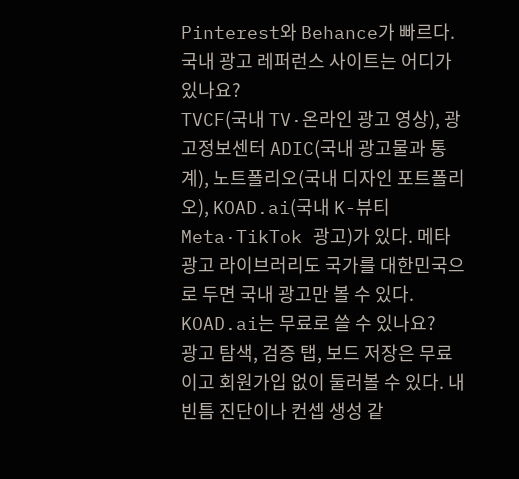Pinterest와 Behance가 빠르다.
국내 광고 레퍼런스 사이트는 어디가 있나요?
TVCF(국내 TV·온라인 광고 영상), 광고정보센터 ADIC(국내 광고물과 통계), 노트폴리오(국내 디자인 포트폴리오), KOAD.ai(국내 K-뷰티 Meta·TikTok 광고)가 있다. 메타 광고 라이브러리도 국가를 대한민국으로 두면 국내 광고만 볼 수 있다.
KOAD.ai는 무료로 쓸 수 있나요?
광고 탐색, 검증 탭, 보드 저장은 무료이고 회원가입 없이 둘러볼 수 있다. 내 빈틈 진단이나 컨셉 생성 같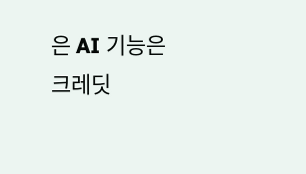은 AI 기능은 크레딧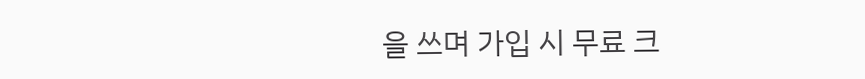을 쓰며 가입 시 무료 크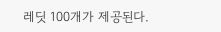레딧 100개가 제공된다.